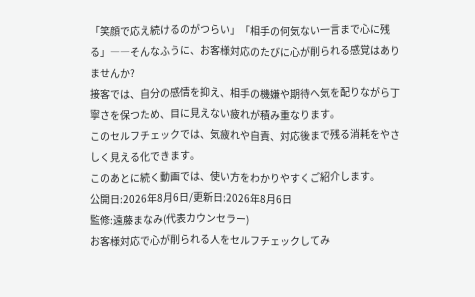「笑顔で応え続けるのがつらい」「相手の何気ない一言まで心に残る」――そんなふうに、お客様対応のたびに心が削られる感覚はありませんか?
接客では、自分の感情を抑え、相手の機嫌や期待へ気を配りながら丁寧さを保つため、目に見えない疲れが積み重なります。
このセルフチェックでは、気疲れや自責、対応後まで残る消耗をやさしく見える化できます。
このあとに続く動画では、使い方をわかりやすくご紹介します。
公開日:2026年8月6日/更新日:2026年8月6日
監修:遠藤まなみ(代表カウンセラー)
お客様対応で心が削られる人をセルフチェックしてみ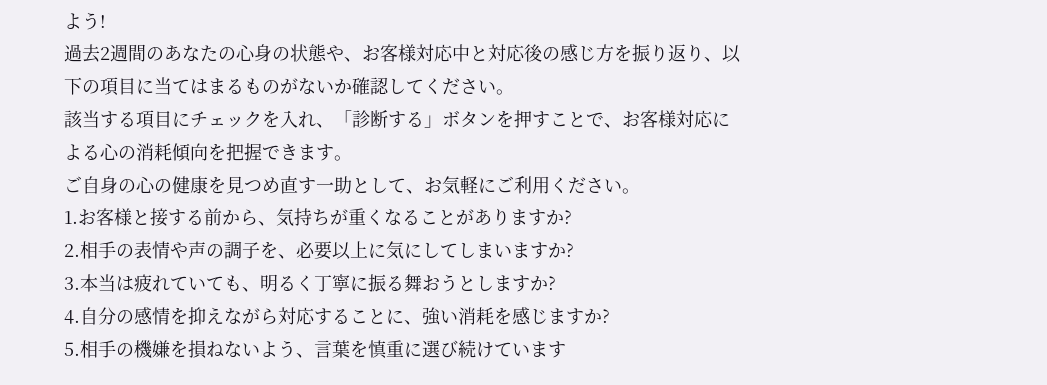よう!
過去2週間のあなたの心身の状態や、お客様対応中と対応後の感じ方を振り返り、以下の項目に当てはまるものがないか確認してください。
該当する項目にチェックを入れ、「診断する」ボタンを押すことで、お客様対応による心の消耗傾向を把握できます。
ご自身の心の健康を見つめ直す一助として、お気軽にご利用ください。
1.お客様と接する前から、気持ちが重くなることがありますか?
2.相手の表情や声の調子を、必要以上に気にしてしまいますか?
3.本当は疲れていても、明るく丁寧に振る舞おうとしますか?
4.自分の感情を抑えながら対応することに、強い消耗を感じますか?
5.相手の機嫌を損ねないよう、言葉を慎重に選び続けています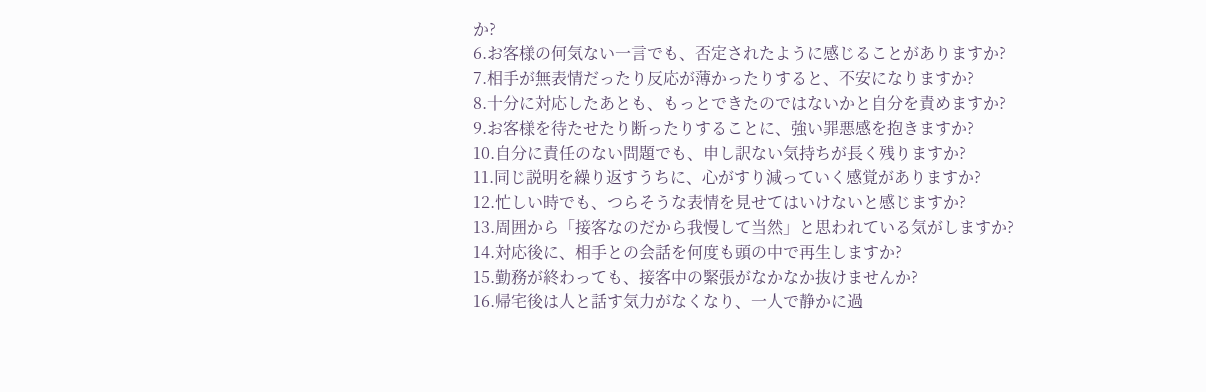か?
6.お客様の何気ない一言でも、否定されたように感じることがありますか?
7.相手が無表情だったり反応が薄かったりすると、不安になりますか?
8.十分に対応したあとも、もっとできたのではないかと自分を責めますか?
9.お客様を待たせたり断ったりすることに、強い罪悪感を抱きますか?
10.自分に責任のない問題でも、申し訳ない気持ちが長く残りますか?
11.同じ説明を繰り返すうちに、心がすり減っていく感覚がありますか?
12.忙しい時でも、つらそうな表情を見せてはいけないと感じますか?
13.周囲から「接客なのだから我慢して当然」と思われている気がしますか?
14.対応後に、相手との会話を何度も頭の中で再生しますか?
15.勤務が終わっても、接客中の緊張がなかなか抜けませんか?
16.帰宅後は人と話す気力がなくなり、一人で静かに過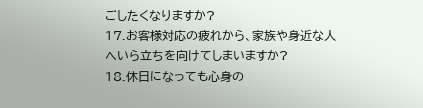ごしたくなりますか?
17.お客様対応の疲れから、家族や身近な人へいら立ちを向けてしまいますか?
18.休日になっても心身の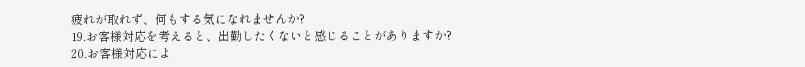疲れが取れず、何もする気になれませんか?
19.お客様対応を考えると、出勤したくないと感じることがありますか?
20.お客様対応によ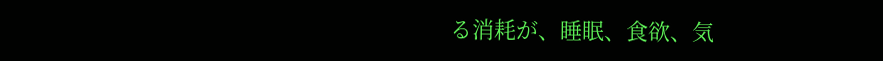る消耗が、睡眠、食欲、気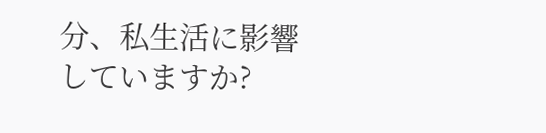分、私生活に影響していますか?